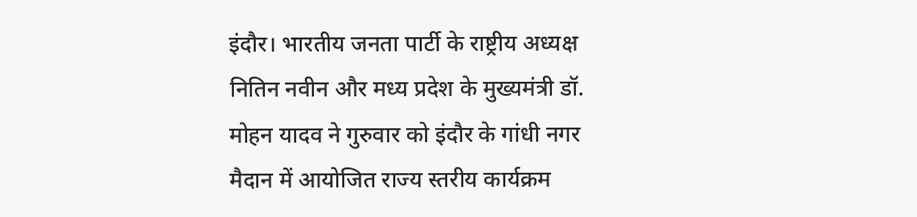इंदौर। भारतीय जनता पार्टी के राष्ट्रीय अध्यक्ष नितिन नवीन और मध्य प्रदेश के मुख्यमंत्री डॉ. मोहन यादव ने गुरुवार को इंदौर के गांधी नगर मैदान में आयोजित राज्य स्तरीय कार्यक्रम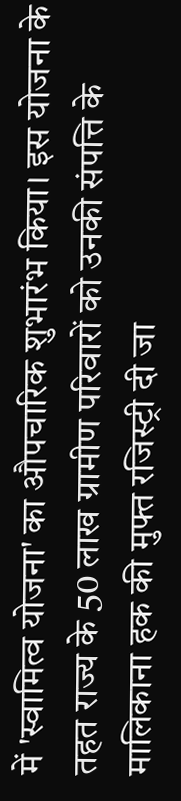में 'स्वामित्व योजना' का औपचारिक शुभारंभ किया। इस योजना के तहत राज्य के 50 लाख ग्रामीण परिवारों को उनकी संपत्ति के मालिकाना हक की मुफ्त रजिस्ट्री दी जा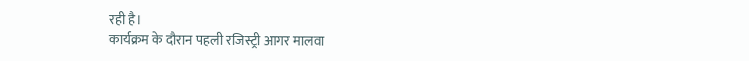रही है।
कार्यक्रम के दौरान पहली रजिस्ट्री आगर मालवा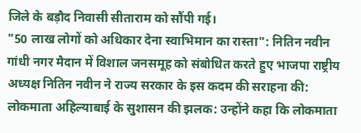जिले के बड़ौद निवासी सीताराम को सौंपी गई।
"50 लाख लोगों को अधिकार देना स्वाभिमान का रास्ता": नितिन नवीन
गांधी नगर मैदान में विशाल जनसमूह को संबोधित करते हुए भाजपा राष्ट्रीय अध्यक्ष नितिन नवीन ने राज्य सरकार के इस कदम की सराहना की:
लोकमाता अहिल्याबाई के सुशासन की झलक: उन्होंने कहा कि लोकमाता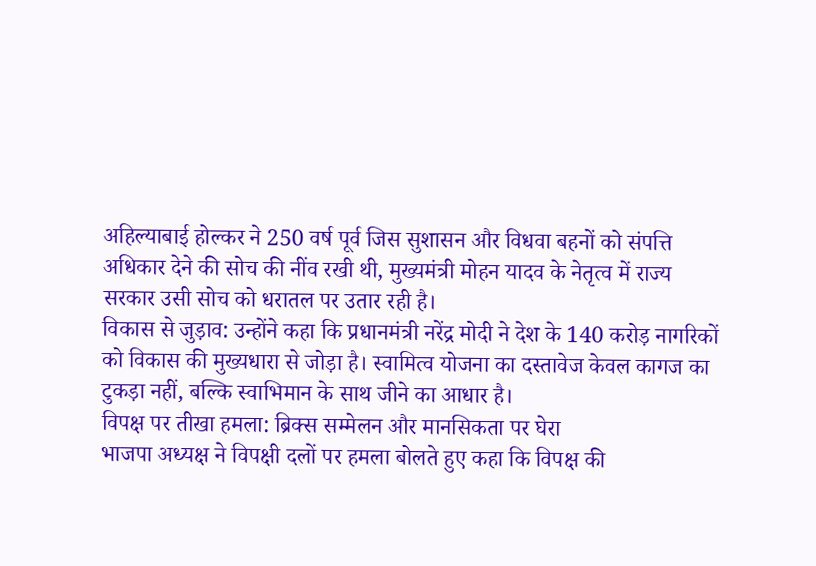अहिल्याबाई होल्कर ने 250 वर्ष पूर्व जिस सुशासन और विधवा बहनों को संपत्ति अधिकार देने की सोच की नींव रखी थी, मुख्यमंत्री मोहन यादव के नेतृत्व में राज्य सरकार उसी सोच को धरातल पर उतार रही है।
विकास से जुड़ाव: उन्होंने कहा कि प्रधानमंत्री नरेंद्र मोदी ने देश के 140 करोड़ नागरिकों को विकास की मुख्यधारा से जोड़ा है। स्वामित्व योजना का दस्तावेज केवल कागज का टुकड़ा नहीं, बल्कि स्वाभिमान के साथ जीने का आधार है।
विपक्ष पर तीखा हमला: ब्रिक्स सम्मेलन और मानसिकता पर घेरा
भाजपा अध्यक्ष ने विपक्षी दलों पर हमला बोलते हुए कहा कि विपक्ष की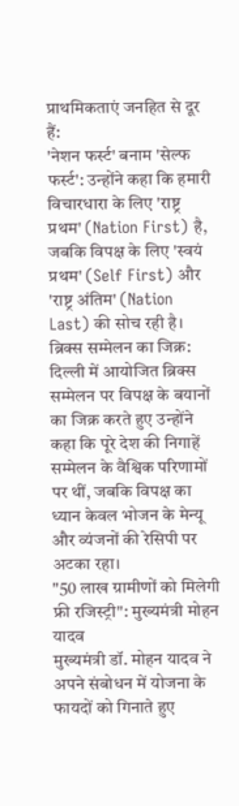प्राथमिकताएं जनहित से दूर हैं:
'नेशन फर्स्ट' बनाम 'सेल्फ फर्स्ट': उन्होंने कहा कि हमारी विचारधारा के लिए 'राष्ट्र प्रथम' (Nation First) है, जबकि विपक्ष के लिए 'स्वयं प्रथम' (Self First) और 'राष्ट्र अंतिम' (Nation Last) की सोच रही है।
ब्रिक्स सम्मेलन का जिक्र: दिल्ली में आयोजित ब्रिक्स सम्मेलन पर विपक्ष के बयानों का जिक्र करते हुए उन्होंने कहा कि पूरे देश की निगाहें सम्मेलन के वैश्विक परिणामों पर थीं, जबकि विपक्ष का ध्यान केवल भोजन के मेन्यू और व्यंजनों की रेसिपी पर अटका रहा।
"50 लाख ग्रामीणों को मिलेगी फ्री रजिस्ट्री": मुख्यमंत्री मोहन यादव
मुख्यमंत्री डॉ. मोहन यादव ने अपने संबोधन में योजना के फायदों को गिनाते हुए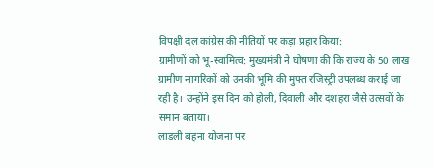विपक्षी दल कांग्रेस की नीतियों पर कड़ा प्रहार किया:
ग्रामीणों को भू-स्वामित्व: मुख्यमंत्री ने घोषणा की कि राज्य के 50 लाख ग्रामीण नागरिकों को उनकी भूमि की मुफ्त रजिस्ट्री उपलब्ध कराई जा रही है। उन्होंने इस दिन को होली, दिवाली और दशहरा जैसे उत्सवों के समान बताया।
लाडली बहना योजना पर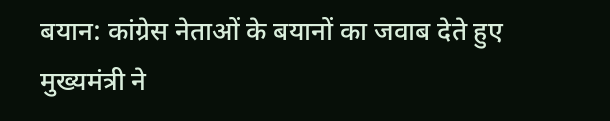बयान: कांग्रेस नेताओं के बयानों का जवाब देते हुए मुख्यमंत्री ने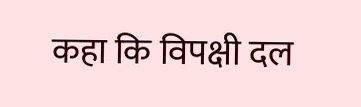कहा कि विपक्षी दल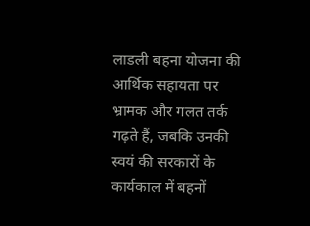लाडली बहना योजना की आर्थिक सहायता पर भ्रामक और गलत तर्क गढ़ते हैं, जबकि उनकी स्वयं की सरकारों के कार्यकाल में बहनों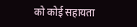को कोई सहायता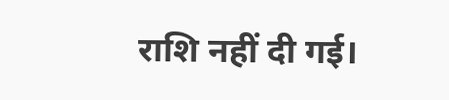राशि नहीं दी गई।